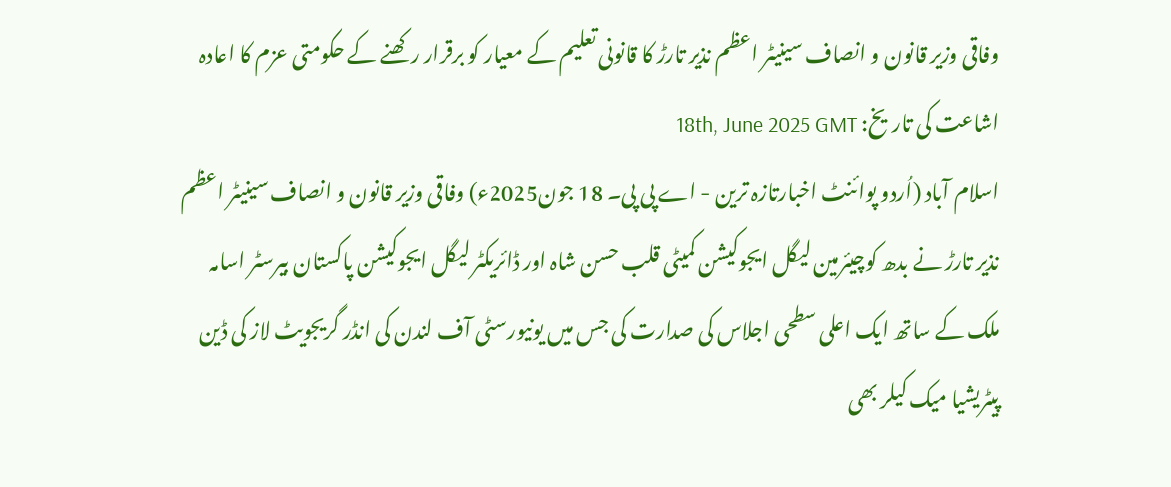وفاقی وزیر قانون و انصاف سینیٹر اعظم نذیر تارڑ کا قانونی تعلیم کے معیار کو برقرار رکھنے کے حکومتی عزم کا اعادہ
اشاعت کی تاریخ: 18th, June 2025 GMT
اسلام آباد (اُردو پوائنٹ اخبارتازہ ترین - اے پی پی۔ 18 جون2025ء) وفاقی وزیر قانون و انصاف سینیٹر اعظم نذیر تارڑ نے بدھ کوچیئرمین لیگل ایجوکیشن کمیٹی قلب حسن شاہ اور ڈائریکٹر لیگل ایجوکیشن پاکستان بیرسٹر اسامہ ملک کے ساتھ ایک اعلی سطحی اجلاس کی صدارت کی جس میں یونیورسٹی آف لندن کی انڈر گریجویٹ لاز کی ڈین پیٹریشیا میک کیلر بھی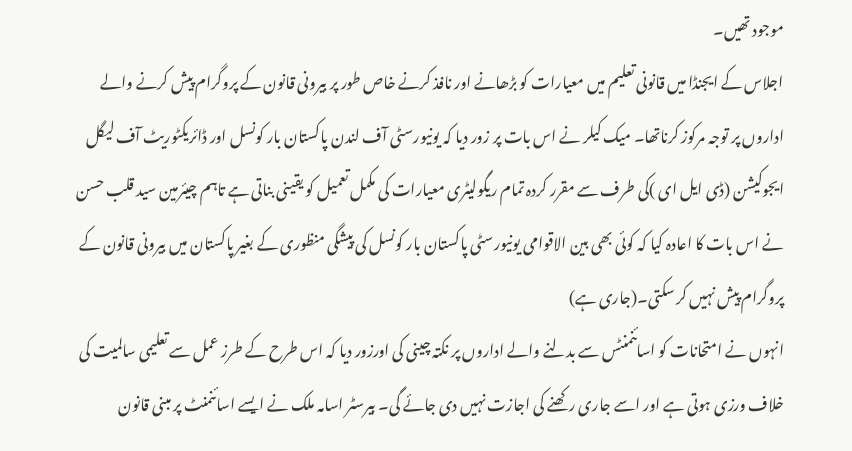موجود تھیں۔
اجلاس کے ایجنڈا میں قانونی تعلیم میں معیارات کو بڑھانے اور نافذ کرنے خاص طور پر بیرونی قانون کے پروگرام پیش کرنے والے اداروں پر توجہ مرکوز کرناتھا۔ میک کیلر نے اس بات پر زور دیا کہ یونیورسٹی آف لندن پاکستان بار کونسل اور ڈائریکٹوریٹ آف لیگل ایجوکیشن (ڈی ایل ای )کی طرف سے مقرر کردہ تمام ریگولیٹری معیارات کی مکمل تعمیل کو یقینی بناتی ہے تاہم چیئرمین سید قلب حسن نے اس بات کا اعادہ کیا کہ کوئی بھی بین الاقوامی یونیورسٹی پاکستان بار کونسل کی پیشگی منظوری کے بغیر پاکستان میں بیرونی قانون کے پروگرام پیش نہیں کر سکتی۔(جاری ہے)
انہوں نے امتحانات کو اسائنمنٹس سے بدلنے والے اداروں پر نکتہ چینی کی اورزور دیا کہ اس طرح کے طرز عمل سے تعلیمی سالمیت کی خلاف ورزی ہوتی ہے اور اسے جاری رکھنے کی اجازت نہیں دی جائے گی۔ بیرسٹر اسامہ ملک نے ایسے اسائنمنٹ پر مبنی قانون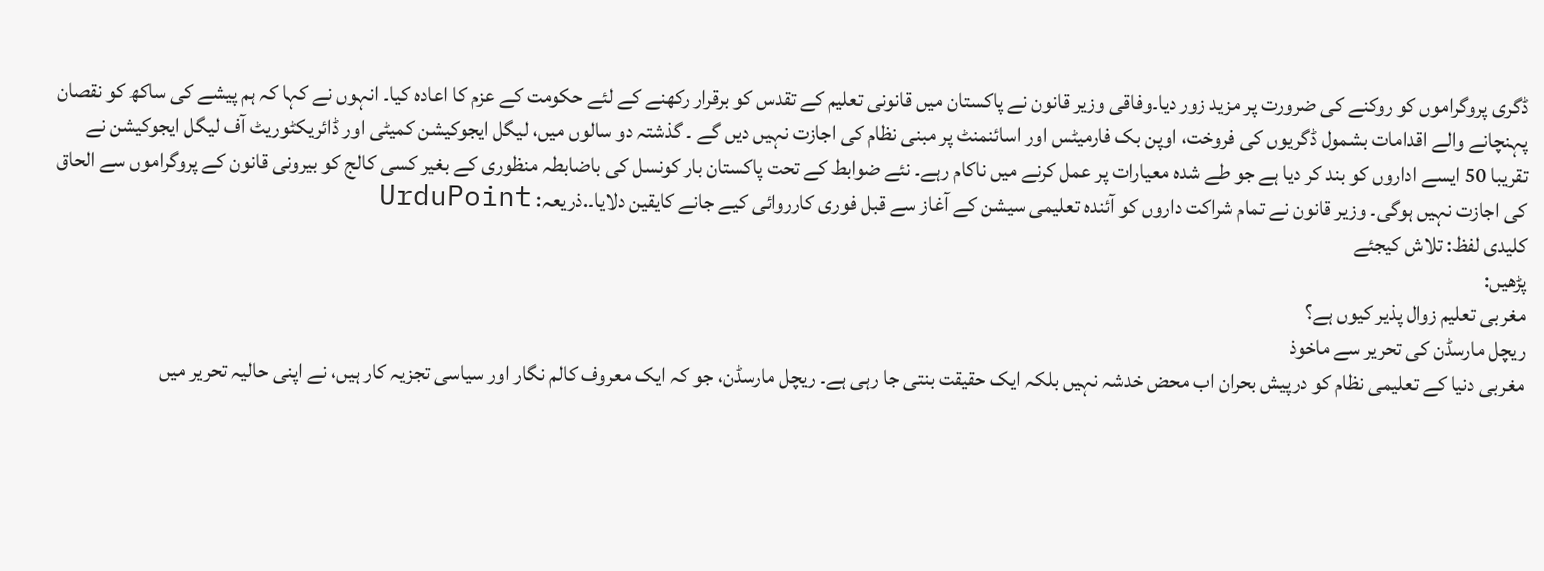ڈگری پروگراموں کو روکنے کی ضرورت پر مزید زور دیا۔وفاقی وزیر قانون نے پاکستان میں قانونی تعلیم کے تقدس کو برقرار رکھنے کے لئے حکومت کے عزم کا اعادہ کیا۔ انہوں نے کہا کہ ہم پیشے کی ساکھ کو نقصان پہنچانے والے اقدامات بشمول ڈگریوں کی فروخت، اوپن بک فارمیٹس اور اسائنمنٹ پر مبنی نظام کی اجازت نہیں دیں گے ۔ گذشتہ دو سالوں میں، لیگل ایجوکیشن کمیٹی اور ڈائریکٹوریٹ آف لیگل ایجوکیشن نے تقریبا 50 ایسے اداروں کو بند کر دیا ہے جو طے شدہ معیارات پر عمل کرنے میں ناکام رہے۔ نئے ضوابط کے تحت پاکستان بار کونسل کی باضابطہ منظوری کے بغیر کسی کالج کو بیرونی قانون کے پروگراموں سے الحاق کی اجازت نہیں ہوگی۔ وزیر قانون نے تمام شراکت داروں کو آئندہ تعلیمی سیشن کے آغاز سے قبل فوری کارروائی کیے جانے کایقین دلایا۔.ذریعہ: UrduPoint
کلیدی لفظ: تلاش کیجئے
پڑھیں:
مغربی تعلیم زوال پذیر کیوں ہے؟
ریچل مارسڈن کی تحریر سے ماخوذ
مغربی دنیا کے تعلیمی نظام کو درپیش بحران اب محض خدشہ نہیں بلکہ ایک حقیقت بنتی جا رہی ہے۔ ریچل مارسڈن، جو کہ ایک معروف کالم نگار اور سیاسی تجزیہ کار ہیں، نے اپنی حالیہ تحریر میں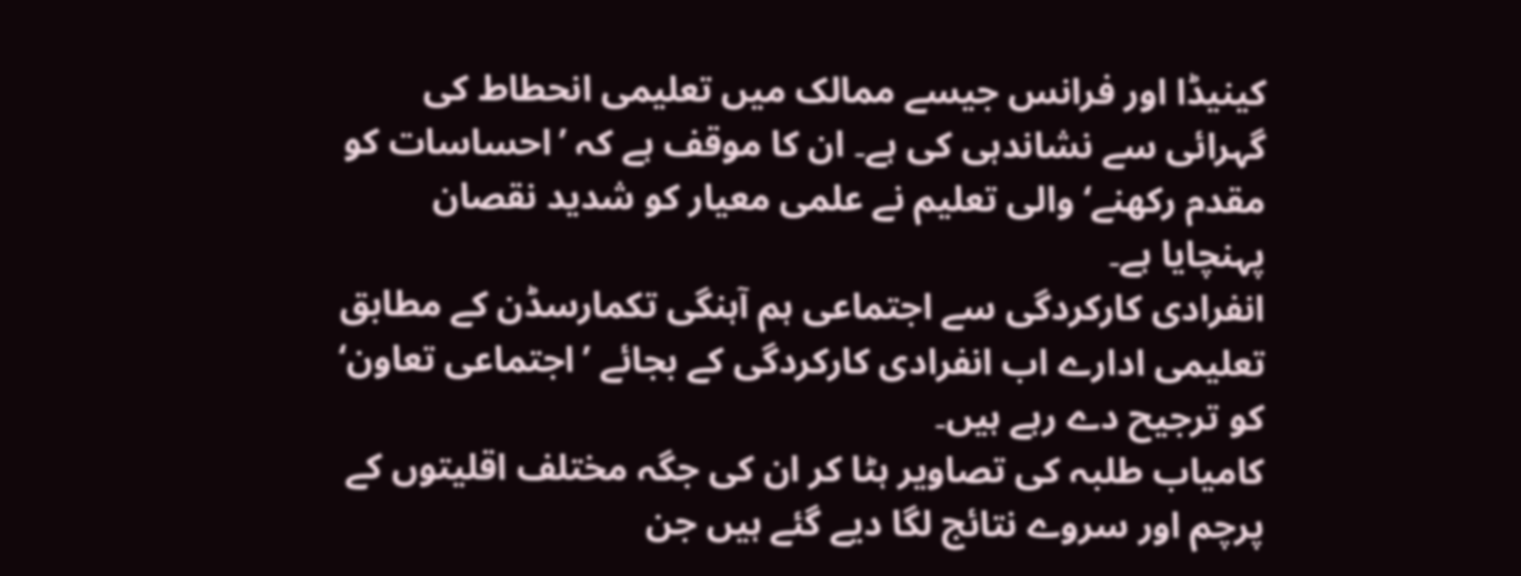کینیڈا اور فرانس جیسے ممالک میں تعلیمی انحطاط کی گہرائی سے نشاندہی کی ہے۔ ان کا موقف ہے کہ ’احساسات کو مقدم رکھنے‘ والی تعلیم نے علمی معیار کو شدید نقصان پہنچایا ہے۔
انفرادی کارکردگی سے اجتماعی ہم آہنگی تکمارسڈن کے مطابق تعلیمی ادارے اب انفرادی کارکردگی کے بجائے ’اجتماعی تعاون‘ کو ترجیح دے رہے ہیں۔
کامیاب طلبہ کی تصاویر ہٹا کر ان کی جگہ مختلف اقلیتوں کے پرچم اور سروے نتائج لگا دیے گئے ہیں جن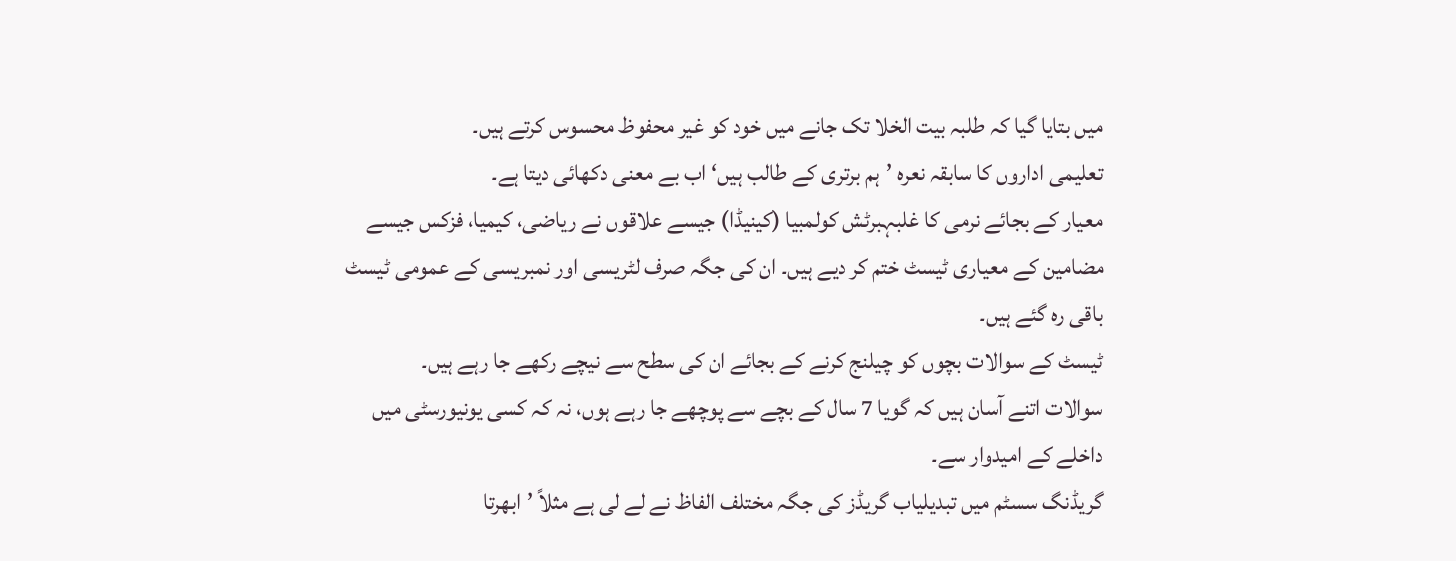میں بتایا گیا کہ طلبہ بیت الخلا تک جانے میں خود کو غیر محفوظ محسوس کرتے ہیں۔
تعلیمی اداروں کا سابقہ نعرہ ’ہم برتری کے طالب ہیں‘ اب بے معنی دکھائی دیتا ہے۔
معیار کے بجائے نرمی کا غلبہبرٹش کولمبیا (کینیڈا) جیسے علاقوں نے ریاضی، کیمیا، فزکس جیسے مضامین کے معیاری ٹیسٹ ختم کر دیے ہیں۔ ان کی جگہ صرف لٹریسی اور نمبریسی کے عمومی ٹیسٹ باقی رہ گئے ہیں۔
ٹیسٹ کے سوالات بچوں کو چیلنج کرنے کے بجائے ان کی سطح سے نیچے رکھے جا رہے ہیں۔
سوالات اتنے آسان ہیں کہ گویا 7 سال کے بچے سے پوچھے جا رہے ہوں، نہ کہ کسی یونیورسٹی میں داخلے کے امیدوار سے۔
گریڈنگ سسٹم میں تبدیلیاب گریڈز کی جگہ مختلف الفاظ نے لے لی ہے مثلاً ’ابھرتا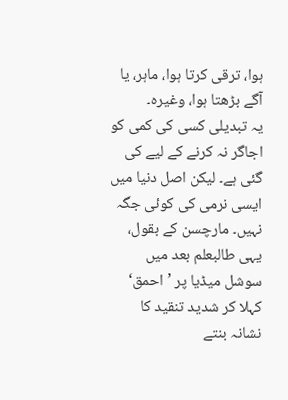ہوا، ترقی کرتا ہوا، ماہر، یا آگے بڑھتا ہوا، وغیرہ۔
یہ تبدیلی کسی کی کمی کو اجاگر نہ کرنے کے لیے کی گئی ہے۔ لیکن اصل دنیا میں ایسی نرمی کی کوئی جگہ نہیں۔ مارچسن کے بقول، یہی طالبعلم بعد میں سوشل میڈیا پر ’احمق‘ کہلا کر شدید تنقید کا نشانہ بنتے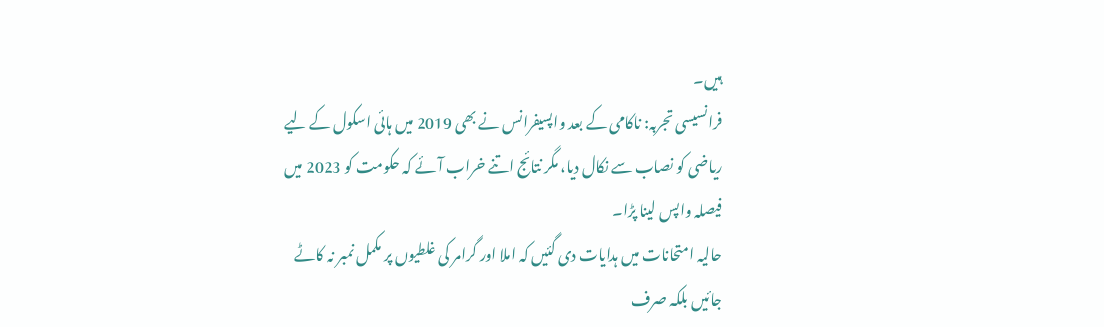ہیں۔
فرانسیسی تجربہ: ناکامی کے بعد واپسیفرانس نے بھی 2019 میں ہائی اسکول کے لیے ریاضی کو نصاب سے نکال دیا، مگر نتائج اتنے خراب آئے کہ حکومت کو 2023 میں فیصلہ واپس لینا پڑا۔
حالیہ امتحانات میں ہدایات دی گئیں کہ املا اور گرامر کی غلطیوں پر مکمل نمبر نہ کاٹے جائیں بلکہ صرف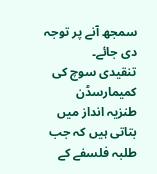سمجھ آنے پر توجہ دی جائے۔
تنقیدی سوچ کی کمیمارسڈن طنزیہ انداز میں بتاتی ہیں کہ جب طلبہ فلسفے کے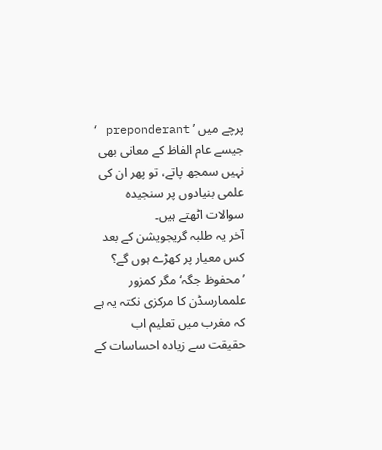پرچے میں ’ preponderant ‘ جیسے عام الفاظ کے معانی بھی نہیں سمجھ پاتے، تو پھر ان کی علمی بنیادوں پر سنجیدہ سوالات اٹھتے ہیں۔
آخر یہ طلبہ گریجویشن کے بعد کس معیار پر کھڑے ہوں گے؟
’محفوظ جگہ‘ مگر کمزور علممارسڈن کا مرکزی نکتہ یہ ہے کہ مغرب میں تعلیم اب حقیقت سے زیادہ احساسات کے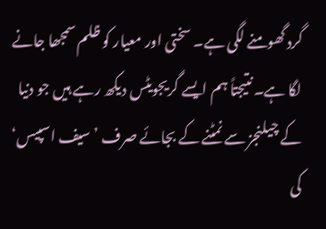گرد گھومنے لگی ہے۔ سختی اور معیار کو ظلم سمجھا جانے لگا ہے۔ نتیجتاً ہم ایسے گریجویٹس دیکھ رہے ہیں جو دنیا کے چیلنجز سے نمٹنے کے بجائے صرف ’سیف اسپیس‘ کی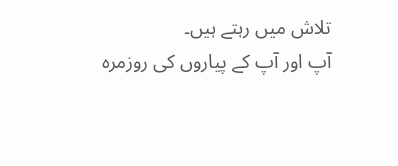تلاش میں رہتے ہیں۔
آپ اور آپ کے پیاروں کی روزمرہ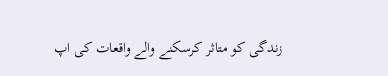زندگی کو متاثر کرسکنے والے واقعات کی اپ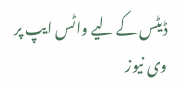ڈیٹس کے لیے واٹس ایپ پر وی نیوز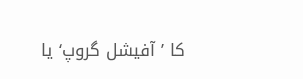کا ’آفیشل گروپ‘ یا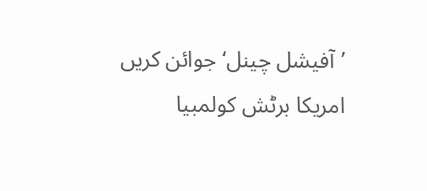’آفیشل چینل‘ جوائن کریں
امریکا برٹش کولمبیا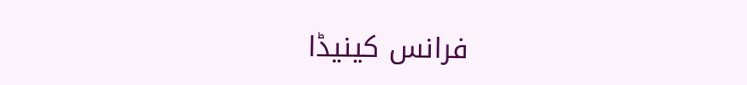فرانس کینیڈا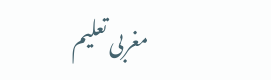مغربی تعلیم